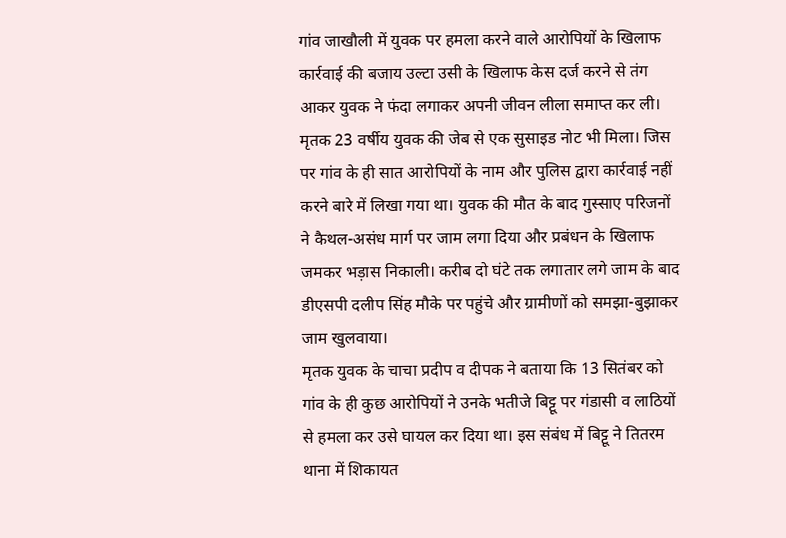गांव जाखौली में युवक पर हमला करने वाले आरोपियों के खिलाफ कार्रवाई की बजाय उल्टा उसी के खिलाफ केस दर्ज करने से तंग आकर युवक ने फंदा लगाकर अपनी जीवन लीला समाप्त कर ली। मृतक 23 वर्षीय युवक की जेब से एक सुसाइड नोट भी मिला। जिस पर गांव के ही सात आरोपियों के नाम और पुलिस द्वारा कार्रवाई नहीं करने बारे में लिखा गया था। युवक की मौत के बाद गुस्साए परिजनों ने कैथल-असंध मार्ग पर जाम लगा दिया और प्रबंधन के खिलाफ जमकर भड़ास निकाली। करीब दो घंटे तक लगातार लगे जाम के बाद डीएसपी दलीप सिंह मौके पर पहुंचे और ग्रामीणों को समझा-बुझाकर जाम खुलवाया।
मृतक युवक के चाचा प्रदीप व दीपक ने बताया कि 13 सितंबर को गांव के ही कुछ आरोपियों ने उनके भतीजे बिट्टू पर गंडासी व लाठियों से हमला कर उसे घायल कर दिया था। इस संबंध में बिट्टू ने तितरम थाना में शिकायत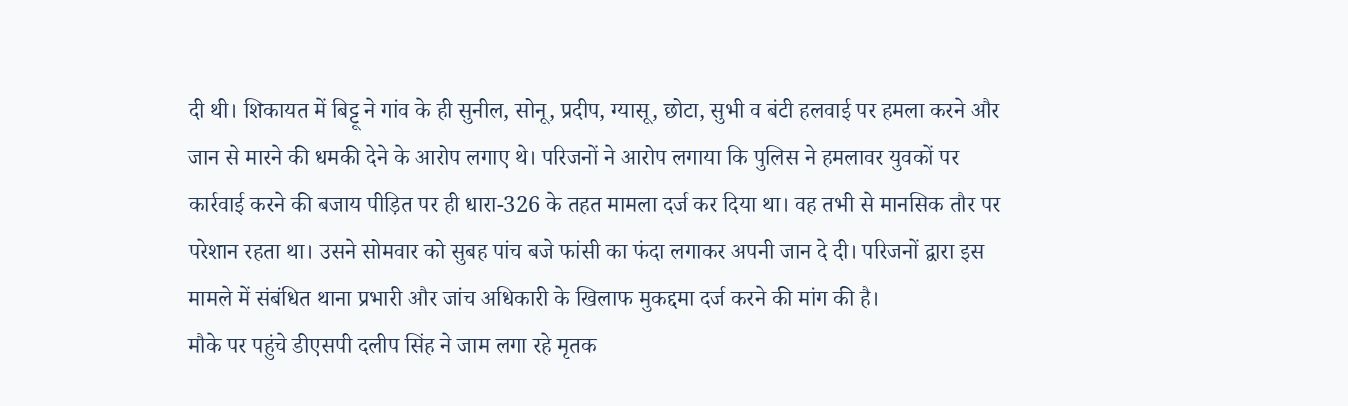दी थी। शिकायत में बिट्टू ने गांव के ही सुनील, सोनू, प्रदीप, ग्यासू, छोटा, सुभी व बंटी हलवाई पर हमला करने और जान से मारने की धमकी देने के आरोप लगाए थे। परिजनों ने आरोप लगाया कि पुलिस ने हमलावर युवकों पर कार्रवाई करने की बजाय पीड़ित पर ही धारा-326 के तहत मामला दर्ज कर दिया था। वह तभी से मानसिक तौर पर परेशान रहता था। उसने सोमवार को सुबह पांच बजे फांसी का फंदा लगाकर अपनी जान दे दी। परिजनों द्वारा इस मामले में संबंधित थाना प्रभारी और जांच अधिकारी के खिलाफ मुकद्दमा दर्ज करने की मांग की है।
मौके पर पहुंचे डीएसपी दलीप सिंह ने जाम लगा रहे मृतक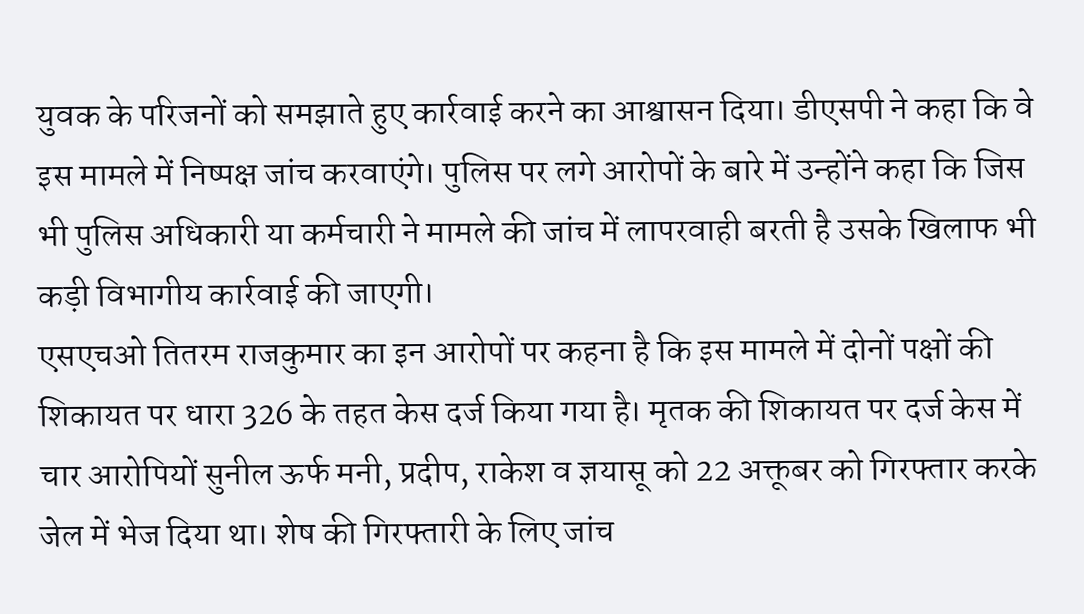युवक के परिजनों को समझाते हुए कार्रवाई करने का आश्वासन दिया। डीएसपी ने कहा कि वे इस मामले में निष्पक्ष जांच करवाएंगे। पुलिस पर लगे आरोपों के बारे में उन्होंने कहा कि जिस भी पुलिस अधिकारी या कर्मचारी ने मामले की जांच में लापरवाही बरती है उसके खिलाफ भी कड़ी विभागीय कार्रवाई की जाएगी।
एसएचओ तितरम राजकुमार का इन आरोपों पर कहना है कि इस मामले में दोनों पक्षों की शिकायत पर धारा 326 के तहत केस दर्ज किया गया है। मृतक की शिकायत पर दर्ज केस में चार आरोपियों सुनील ऊर्फ मनी, प्रदीप, राकेश व ज्ञयासू को 22 अक्तूबर को गिरफ्तार करके जेल में भेज दिया था। शेष की गिरफ्तारी के लिए जांच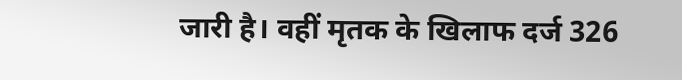जारी है। वहीं मृतक के खिलाफ दर्ज 326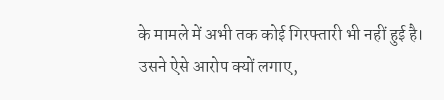के मामले में अभी तक कोई गिरफ्तारी भी नहीं हुई है। उसने ऐसे आरोप क्यों लगाए,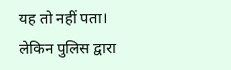यह तो नहीं पता। लेकिन पुलिस द्वारा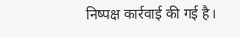निष्पक्ष कार्रवाई की गई है।